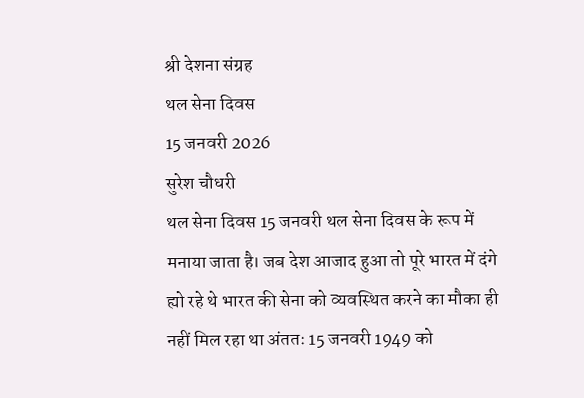श्री देशना संग्रह
थल सेना दिवस
15 जनवरी 2026
सुरेश चौधरी
थल सेना दिवस 15 जनवरी थल सेना दिवस के रूप में मनाया जाता है। जब देश आजाद हुआ तो पूरे भारत में दंगे ह्यो रहे थे भारत की सेना को व्यवस्थित करने का मौका ही नहीं मिल रहा था अंततः 15 जनवरी 1949 को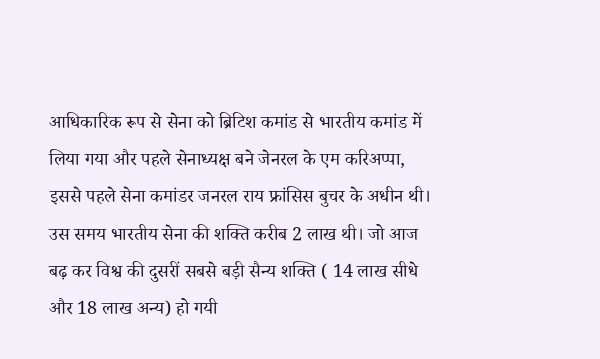आधिकारिक रूप से सेना को ब्रिटिश कमांड से भारतीय कमांड में लिया गया और पहले सेनाध्यक्ष बने जेनरल के एम करिअप्पा, इससे पहले सेना कमांडर जनरल राय फ्रांसिस बुचर के अधीन थी। उस समय भारतीय सेना की शक्ति करीब 2 लाख थी। जो आज बढ़ कर विश्व की दुसरीं सबसे बड़ी सैन्य शक्ति ( 14 लाख सीधे और 18 लाख अन्य) हो गयी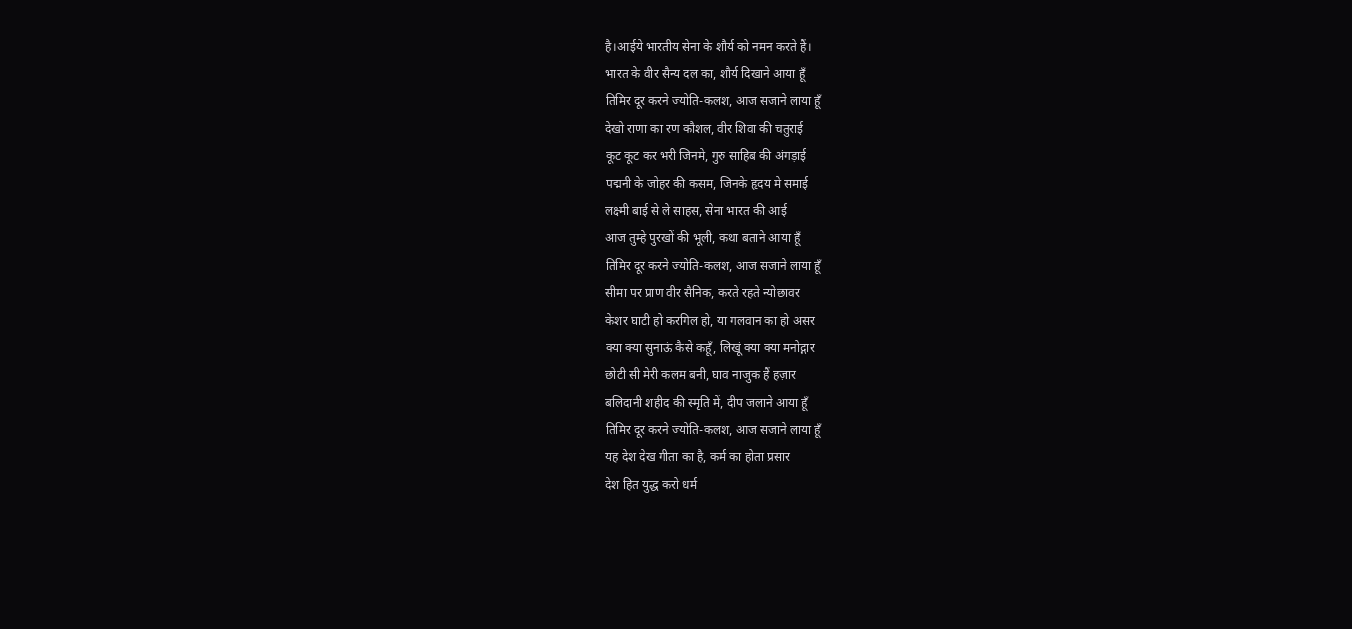है।आईये भारतीय सेना के शौर्य को नमन करते हैं।
भारत के वीर सैन्य दल का, शौर्य दिखाने आया हूँ
तिमिर दूर करने ज्योति-कलश, आज सजाने लाया हूँ
देखो राणा का रण कौशल, वीर शिवा की चतुराई
कूट कूट कर भरी जिनमे, गुरु साहिब की अंगड़ाई
पद्मनी के जोहर की कसम, जिनके हृदय मे समाई
लक्ष्मी बाई से ले साहस, सेना भारत की आई
आज तुम्हे पुरखों की भूली, कथा बताने आया हूँ
तिमिर दूर करने ज्योति-कलश, आज सजाने लाया हूँ
सीमा पर प्राण वीर सैनिक, करते रहते न्योछावर
केशर घाटी हो करगिल हो, या गलवान का हो असर
क्या क्या सुनाऊं कैसे कहूँ, लिखूं क्या क्या मनोद्गार
छोटी सी मेरी कलम बनी, घाव नाजुक हैं हज़ार
बलिदानी शहीद की स्मृति में, दीप जलाने आया हूँ
तिमिर दूर करने ज्योति-कलश, आज सजाने लाया हूँ
यह देश देख गीता का है, कर्म का होता प्रसार
देश हित युद्ध करो धर्म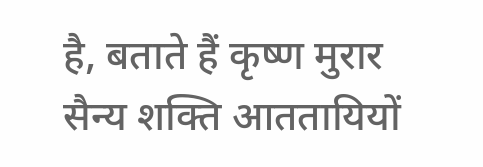है, बताते हैं कृष्ण मुरार
सैन्य शक्ति आततायियों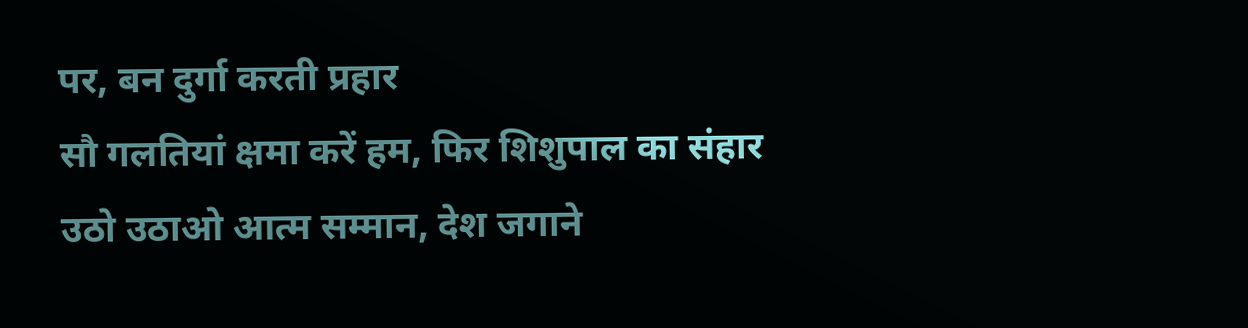पर, बन दुर्गा करती प्रहार
सौ गलतियां क्षमा करें हम, फिर शिशुपाल का संहार
उठो उठाओ आत्म सम्मान, देश जगाने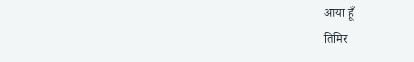आया हूँ
तिमिर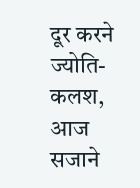दूर करने ज्योति-कलश, आज सजाने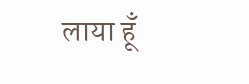लाया हूँ